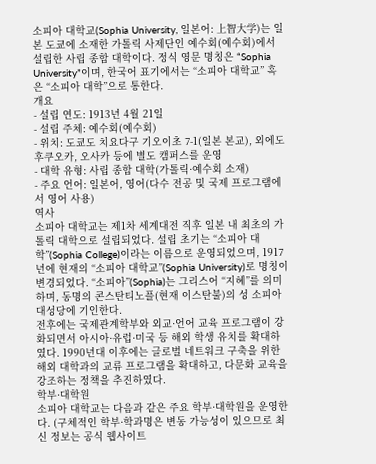소피아 대학교(Sophia University, 일본어: 上智大学)는 일본 도쿄에 소재한 가톨릭 사제단인 예수회(예수회)에서 설립한 사립 종합 대학이다. 정식 영문 명칭은 “Sophia University”이며, 한국어 표기에서는 “소피아 대학교” 혹은 “소피아 대학”으로 통한다.
개요
- 설립 연도: 1913년 4월 21일
- 설립 주체: 예수회(예수회)
- 위치: 도쿄도 치요다구 기오이초 7-1(일본 본교), 외에도 후쿠오카, 오사카 등에 별도 캠퍼스를 운영
- 대학 유형: 사립 종합 대학(가톨릭·예수회 소재)
- 주요 언어: 일본어, 영어(다수 전공 및 국제 프로그램에서 영어 사용)
역사
소피아 대학교는 제1차 세계대전 직후 일본 내 최초의 가톨릭 대학으로 설립되었다. 설립 초기는 “소피아 대학”(Sophia College)이라는 이름으로 운영되었으며, 1917년에 현재의 “소피아 대학교”(Sophia University)로 명칭이 변경되었다. “소피아”(Sophia)는 그리스어 “지혜”를 의미하며, 동명의 콘스탄티노플(현재 이스탄불)의 성 소피아 대성당에 기인한다.
전후에는 국제관계학부와 외교·언어 교육 프로그램이 강화되면서 아시아·유럽·미국 등 해외 학생 유치를 확대하였다. 1990년대 이후에는 글로벌 네트워크 구축을 위한 해외 대학과의 교류 프로그램을 확대하고, 다문화 교육을 강조하는 정책을 추진하였다.
학부·대학원
소피아 대학교는 다음과 같은 주요 학부·대학원을 운영한다. (구체적인 학부·학과명은 변동 가능성이 있으므로 최신 정보는 공식 웹사이트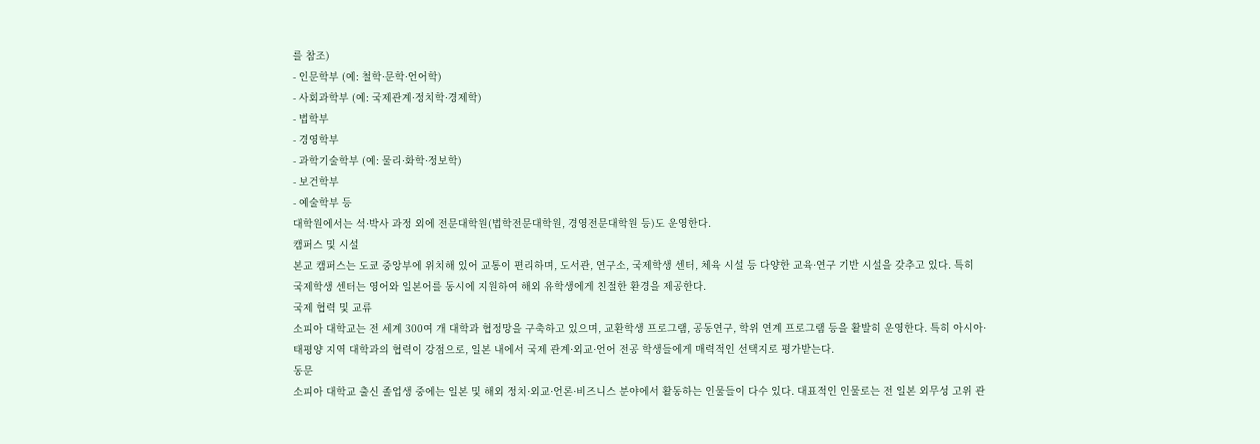를 참조)
- 인문학부 (예: 철학·문학·언어학)
- 사회과학부 (예: 국제관계·정치학·경제학)
- 법학부
- 경영학부
- 과학기술학부 (예: 물리·화학·정보학)
- 보건학부
- 예술학부 등
대학원에서는 석·박사 과정 외에 전문대학원(법학전문대학원, 경영전문대학원 등)도 운영한다.
캠퍼스 및 시설
본교 캠퍼스는 도쿄 중앙부에 위치해 있어 교통이 편리하며, 도서관, 연구소, 국제학생 센터, 체육 시설 등 다양한 교육·연구 기반 시설을 갖추고 있다. 특히 국제학생 센터는 영어와 일본어를 동시에 지원하여 해외 유학생에게 친절한 환경을 제공한다.
국제 협력 및 교류
소피아 대학교는 전 세계 300여 개 대학과 협정망을 구축하고 있으며, 교환학생 프로그램, 공동연구, 학위 연계 프로그램 등을 활발히 운영한다. 특히 아시아·태평양 지역 대학과의 협력이 강점으로, 일본 내에서 국제 관계·외교·언어 전공 학생들에게 매력적인 선택지로 평가받는다.
동문
소피아 대학교 출신 졸업생 중에는 일본 및 해외 정치·외교·언론·비즈니스 분야에서 활동하는 인물들이 다수 있다. 대표적인 인물로는 전 일본 외무성 고위 관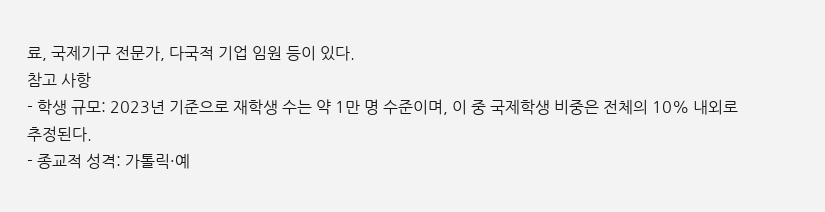료, 국제기구 전문가, 다국적 기업 임원 등이 있다.
참고 사항
- 학생 규모: 2023년 기준으로 재학생 수는 약 1만 명 수준이며, 이 중 국제학생 비중은 전체의 10% 내외로 추정된다.
- 종교적 성격: 가톨릭·예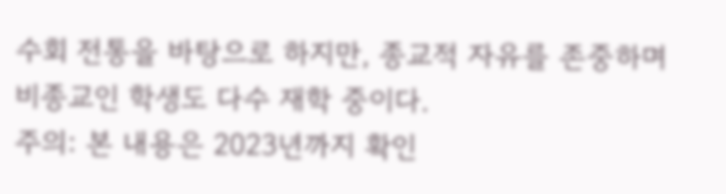수회 전통을 바탕으로 하지만, 종교적 자유를 존중하며 비종교인 학생도 다수 재학 중이다.
주의: 본 내용은 2023년까지 확인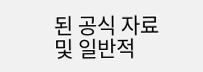된 공식 자료 및 일반적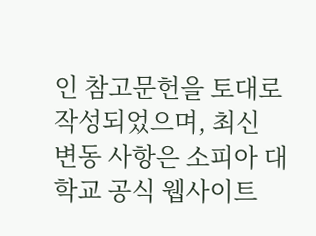인 참고문헌을 토대로 작성되었으며, 최신 변동 사항은 소피아 대학교 공식 웹사이트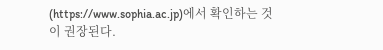(https://www.sophia.ac.jp)에서 확인하는 것이 권장된다.